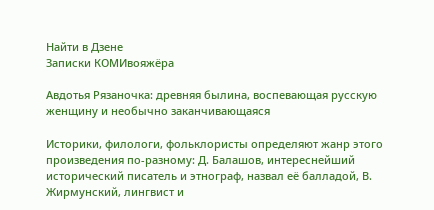Найти в Дзене
Записки КОМИвояжёра

Авдотья Рязаночка: древняя былина, воспевающая русскую женщину и необычно заканчивающаяся

Историки, филологи, фольклористы определяют жанр этого произведения по-разному: Д. Балашов, интереснейший исторический писатель и этнограф, назвал её балладой, В. Жирмунский, лингвист и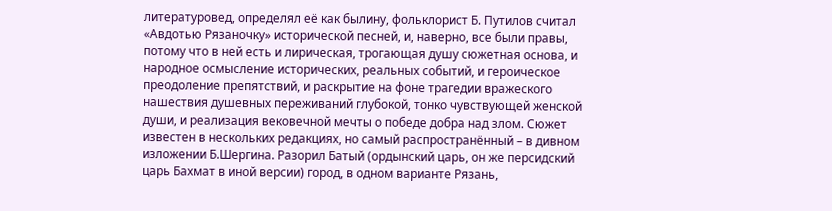литературовед, определял её как былину, фольклорист Б. Путилов считал «Авдотью Рязаночку» исторической песней, и, наверно, все были правы, потому что в ней есть и лирическая, трогающая душу сюжетная основа, и народное осмысление исторических, реальных событий, и героическое преодоление препятствий, и раскрытие на фоне трагедии вражеского нашествия душевных переживаний глубокой, тонко чувствующей женской души, и реализация вековечной мечты о победе добра над злом. Сюжет известен в нескольких редакциях, но самый распространённый – в дивном изложении Б.Шергина. Разорил Батый (ордынский царь, он же персидский царь Бахмат в иной версии) город, в одном варианте Рязань,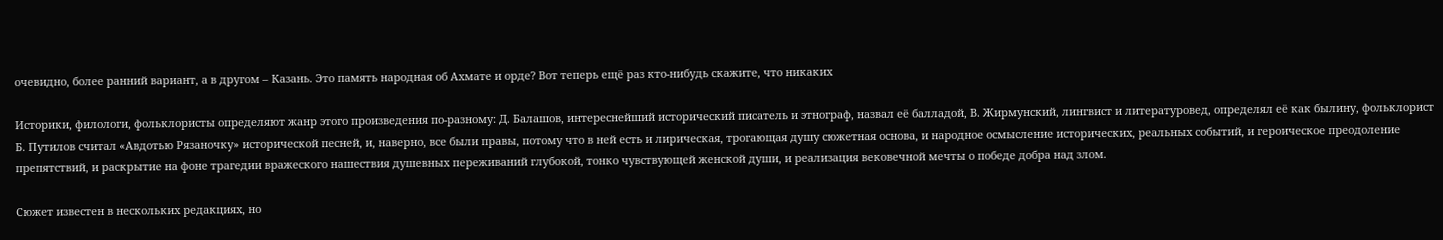очевидно, более ранний вариант, а в другом – Казань. Это память народная об Ахмате и орде? Вот теперь ещё раз кто-нибудь скажите, что никаких

Историки, филологи, фольклористы определяют жанр этого произведения по-разному: Д. Балашов, интереснейший исторический писатель и этнограф, назвал её балладой, В. Жирмунский, лингвист и литературовед, определял её как былину, фольклорист Б. Путилов считал «Авдотью Рязаночку» исторической песней, и, наверно, все были правы, потому что в ней есть и лирическая, трогающая душу сюжетная основа, и народное осмысление исторических, реальных событий, и героическое преодоление препятствий, и раскрытие на фоне трагедии вражеского нашествия душевных переживаний глубокой, тонко чувствующей женской души, и реализация вековечной мечты о победе добра над злом.

Сюжет известен в нескольких редакциях, но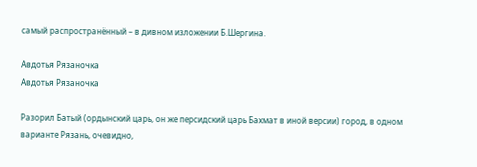самый распространённый – в дивном изложении Б.Шергина.

Авдотья Рязаночка
Авдотья Рязаночка

Разорил Батый (ордынский царь, он же персидский царь Бахмат в иной версии) город, в одном варианте Рязань, очевидно,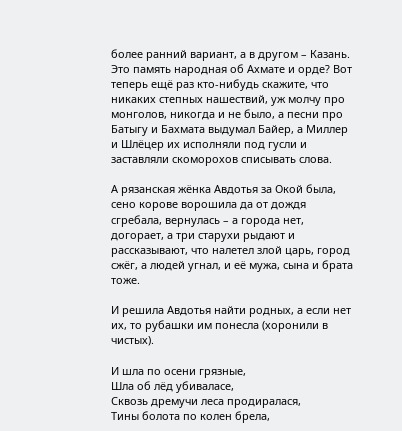более ранний вариант, а в другом – Казань. Это память народная об Ахмате и орде? Вот теперь ещё раз кто-нибудь скажите, что никаких степных нашествий, уж молчу про монголов, никогда и не было, а песни про Батыгу и Бахмата выдумал Байер, а Миллер и Шлёцер их исполняли под гусли и заставляли скоморохов списывать слова.

А рязанская жёнка Авдотья за Окой была, сено корове ворошила да от дождя сгребала, вернулась – а города нет, догорает, а три старухи рыдают и рассказывают, что налетел злой царь, город сжёг, а людей угнал, и её мужа, сына и брата тоже.

И решила Авдотья найти родных, а если нет их, то рубашки им понесла (хоронили в чистых).

И шла по осени грязные,
Шла об лёд убиваласе,
Сквозь дремучи леса продиралася,
Тины болота по колен брела,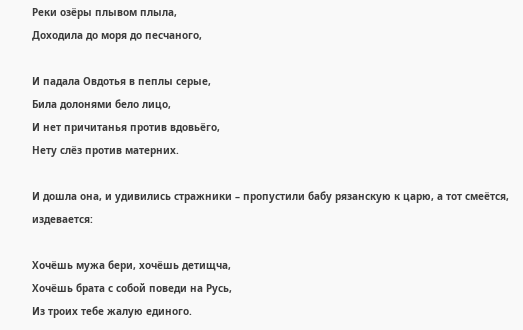Реки озёры плывом плыла,
Доходила до моря до песчаного,

И падала Овдотья в пеплы серые,
Била долонями бело лицо,
И нет причитанья против вдовьёго,
Нету слёз против матерних.

И дошла она, и удивились стражники – пропустили бабу рязанскую к царю, а тот смеётся, издевается:

Хочёшь мужа бери, хочёшь детищча,
Хочёшь брата с собой поведи на Русь,
Из троих тебе жалую единого.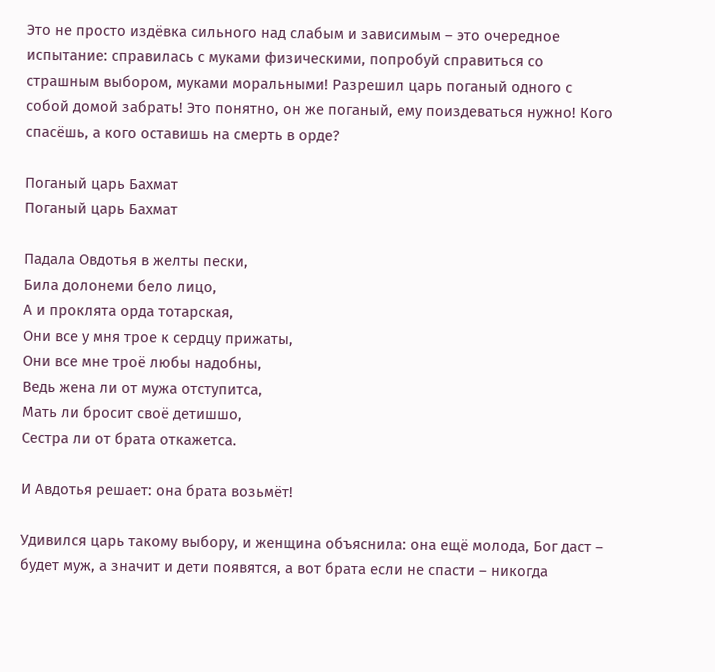Это не просто издёвка сильного над слабым и зависимым – это очередное испытание: справилась с муками физическими, попробуй справиться со страшным выбором, муками моральными! Разрешил царь поганый одного с собой домой забрать! Это понятно, он же поганый, ему поиздеваться нужно! Кого спасёшь, а кого оставишь на смерть в орде?

Поганый царь Бахмат
Поганый царь Бахмат

Падала Овдотья в желты пески,
Била долонеми бело лицо,
А и проклята орда тотарская,
Они все у мня трое к сердцу прижаты,
Они все мне троё любы надобны,
Ведь жена ли от мужа отступитса,
Мать ли бросит своё детишшо,
Сестра ли от брата откажетса.

И Авдотья решает: она брата возьмёт!

Удивился царь такому выбору, и женщина объяснила: она ещё молода, Бог даст – будет муж, а значит и дети появятся, а вот брата если не спасти – никогда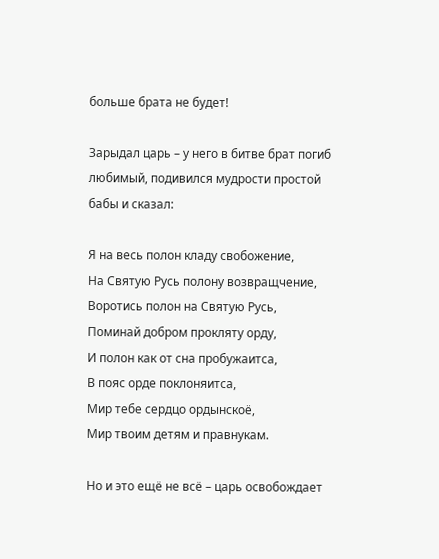больше брата не будет!

Зарыдал царь – у него в битве брат погиб любимый, подивился мудрости простой бабы и сказал:

Я на весь полон кладу свобожение,
На Святую Русь полону возвращчение,
Воротись полон на Святую Русь,
Поминай добром прокляту орду,
И полон как от сна пробужаитса,
В пояс орде поклоняитса,
Мир тебе сердцо ордынскоё,
Мир твоим детям и правнукам.

Но и это ещё не всё – царь освобождает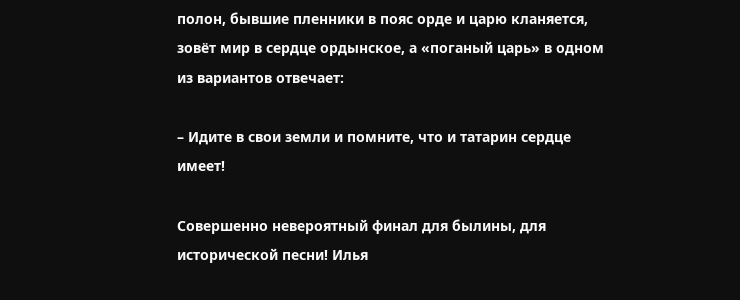полон, бывшие пленники в пояс орде и царю кланяется, зовёт мир в сердце ордынское, а «поганый царь» в одном из вариантов отвечает:

– Идите в свои земли и помните, что и татарин сердце имеет!

Совершенно невероятный финал для былины, для исторической песни! Илья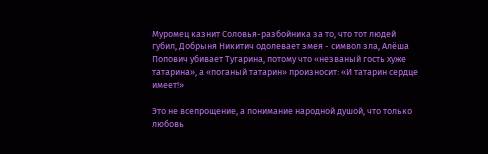Муромец казнит Соловья-разбойника за то, что тот людей губил, Добрыня Никитич одолевает змея - символ зла, Алёша Попович убивает Тугарина, потому что «незваный гость хуже татарина», а «поганый татарин» произносит: «И татарин сердце имеет!»

Это не всепрощение, а понимание народной душой, что только любовь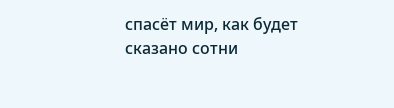спасёт мир, как будет сказано сотни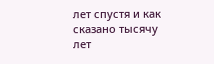лет спустя и как сказано тысячу лет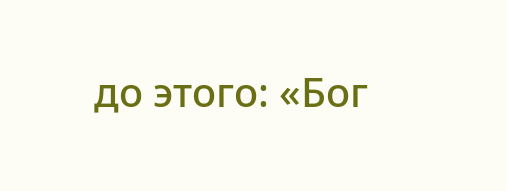до этого: «Бог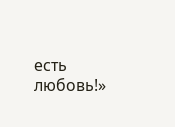есть любовь!»